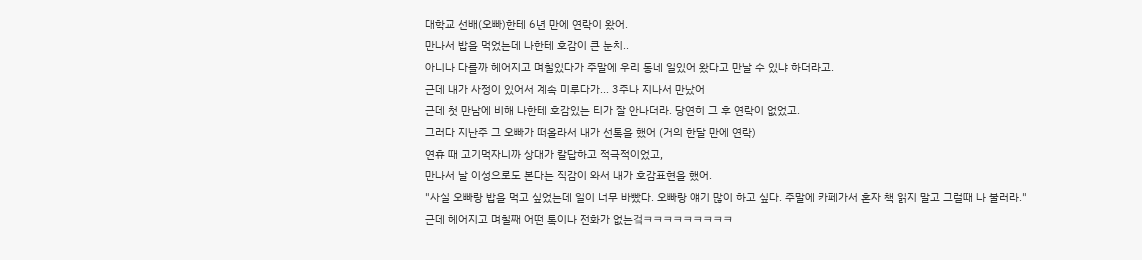대학교 선배(오빠)한테 6년 만에 연락이 왔어.
만나서 밥을 먹었는데 나한테 호감이 큰 눈치..
아니나 다를까 헤어지고 며칠있다가 주말에 우리 동네 일있어 왔다고 만날 수 있냐 하더라고.
근데 내가 사정이 있어서 계속 미루다가... 3주나 지나서 만났어
근데 첫 만남에 비해 나한테 호감있는 티가 잘 안나더라. 당연히 그 후 연락이 없었고.
그러다 지난주 그 오빠가 떠올라서 내가 선톡을 했어 (거의 한달 만에 연락)
연휴 때 고기먹자니까 상대가 칼답하고 적극적이었고,
만나서 날 이성으로도 본다는 직감이 와서 내가 호감표현을 했어.
"사실 오빠랑 밥을 먹고 싶었는데 일이 너무 바빴다. 오빠랑 얘기 많이 하고 싶다. 주말에 카페가서 혼자 책 읽지 말고 그럴때 나 불러라."
근데 헤어지고 며칠째 어떤 톡이나 전화가 없는겈ㅋㅋㅋㅋㅋㅋㅋㅋㅋ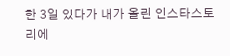한 3일 있다가 내가 올린 인스타스토리에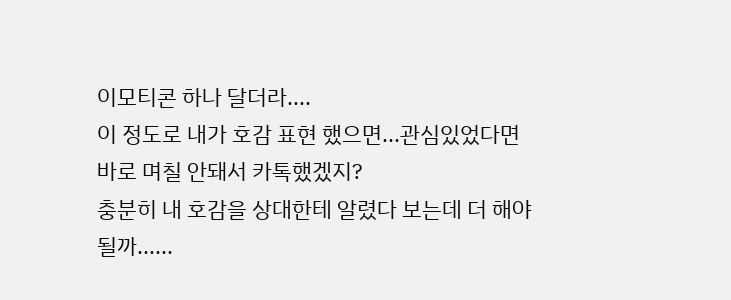이모티콘 하나 달더라....
이 정도로 내가 호감 표현 했으면...관심있었다면 바로 며칠 안돼서 카톡했겠지?
충분히 내 호감을 상대한테 알렸다 보는데 더 해야될까......